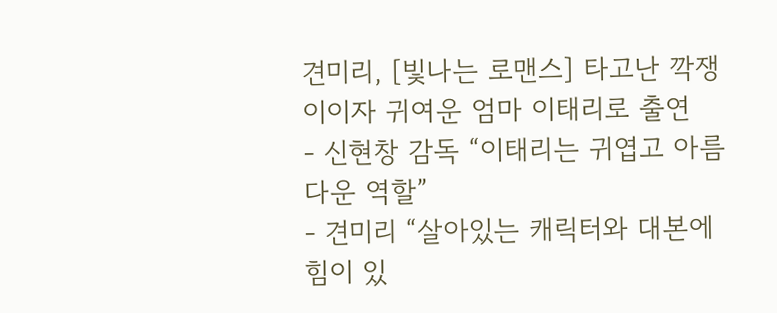견미리, [빛나는 로맨스] 타고난 깍쟁이이자 귀여운 엄마 이태리로 출연
- 신현창 감독 “이태리는 귀엽고 아름다운 역할”
- 견미리 “살아있는 캐릭터와 대본에 힘이 있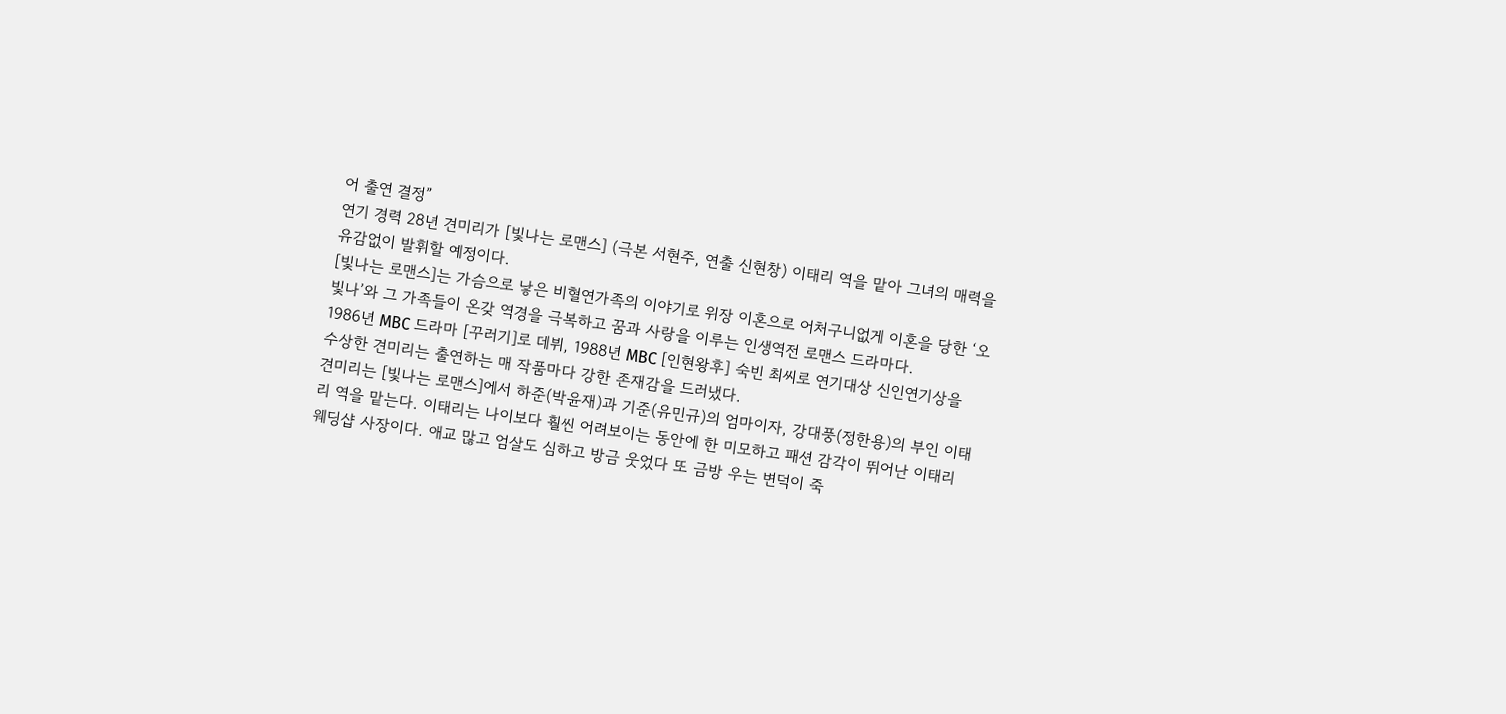어 출연 결정”
연기 경력 28년 견미리가 [빛나는 로맨스] (극본 서현주, 연출 신현창) 이태리 역을 맡아 그녀의 매력을 유감없이 발휘할 예정이다.
[빛나는 로맨스]는 가슴으로 낳은 비혈연가족의 이야기로 위장 이혼으로 어처구니없게 이혼을 당한 ‘오빛나’와 그 가족들이 온갖 역경을 극복하고 꿈과 사랑을 이루는 인생역전 로맨스 드라마다.
1986년 MBC 드라마 [꾸러기]로 데뷔, 1988년 MBC [인현왕후] 숙빈 최씨로 연기대상 신인연기상을 수상한 견미리는 출연하는 매 작품마다 강한 존재감을 드러냈다.
견미리는 [빛나는 로맨스]에서 하준(박윤재)과 기준(유민규)의 엄마이자, 강대풍(정한용)의 부인 이태리 역을 맡는다. 이태리는 나이보다 훨씬 어려보이는 동안에 한 미모하고 패션 감각이 뛰어난 이태리 웨딩샵 사장이다. 애교 많고 엄살도 심하고 방금 웃었다 또 금방 우는 변덕이 죽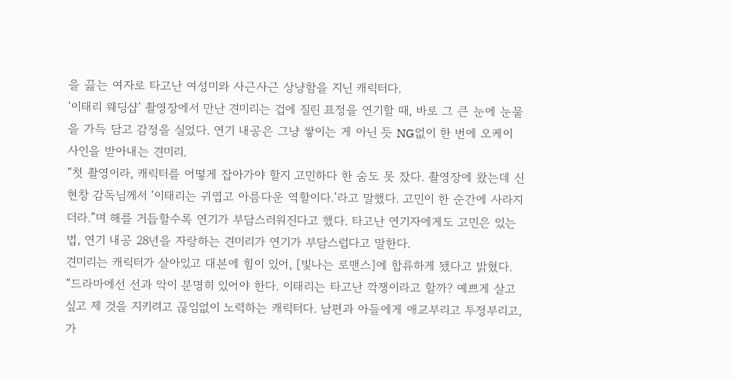을 끓는 여자로 타고난 여성미와 사근사근 상냥함을 지닌 캐릭터다.
‘이태리 웨딩샵’ 촬영장에서 만난 견미리는 겁에 질린 표정을 연기할 때, 바로 그 큰 눈에 눈물을 가득 담고 감정을 실었다. 연기 내공은 그냥 쌓이는 게 아닌 듯 NG없이 한 번에 오케이 사인을 받아내는 견미리.
“첫 촬영이라, 캐릭터를 어떻게 잡아가야 할지 고민하다 한 숨도 못 잤다. 촬영장에 왔는데 신현창 감독님께서 ‘이태리는 귀엽고 아름다운 역할이다.’라고 말했다. 고민이 한 순간에 사라지더라.”며 해를 거듭할수록 연기가 부담스러워진다고 했다. 타고난 연기자에게도 고민은 있는 법, 연기 내공 28년을 자랑하는 견미리가 연기가 부담스럽다고 말한다.
견미리는 캐릭터가 살아있고 대본에 힘이 있어, [빛나는 로맨스]에 합류하게 됐다고 밝혔다.
“드라마에선 선과 악이 분명히 있어야 한다. 이태리는 타고난 깍쟁이라고 할까? 예쁘게 살고 싶고 제 것을 지키려고 끊임없이 노력하는 캐릭터다. 남편과 아들에게 애교부리고 투정부리고, 가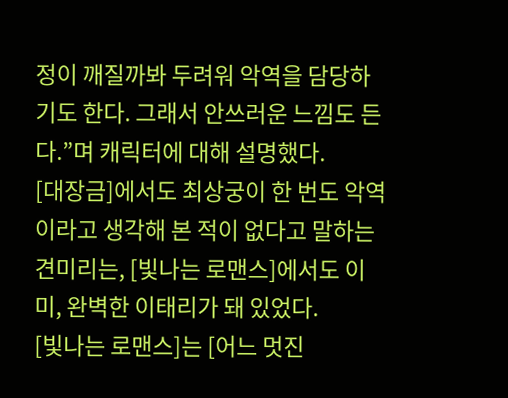정이 깨질까봐 두려워 악역을 담당하기도 한다. 그래서 안쓰러운 느낌도 든다.”며 캐릭터에 대해 설명했다.
[대장금]에서도 최상궁이 한 번도 악역이라고 생각해 본 적이 없다고 말하는 견미리는, [빛나는 로맨스]에서도 이미, 완벽한 이태리가 돼 있었다.
[빛나는 로맨스]는 [어느 멋진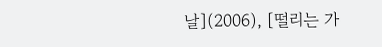날](2006), [떨리는 가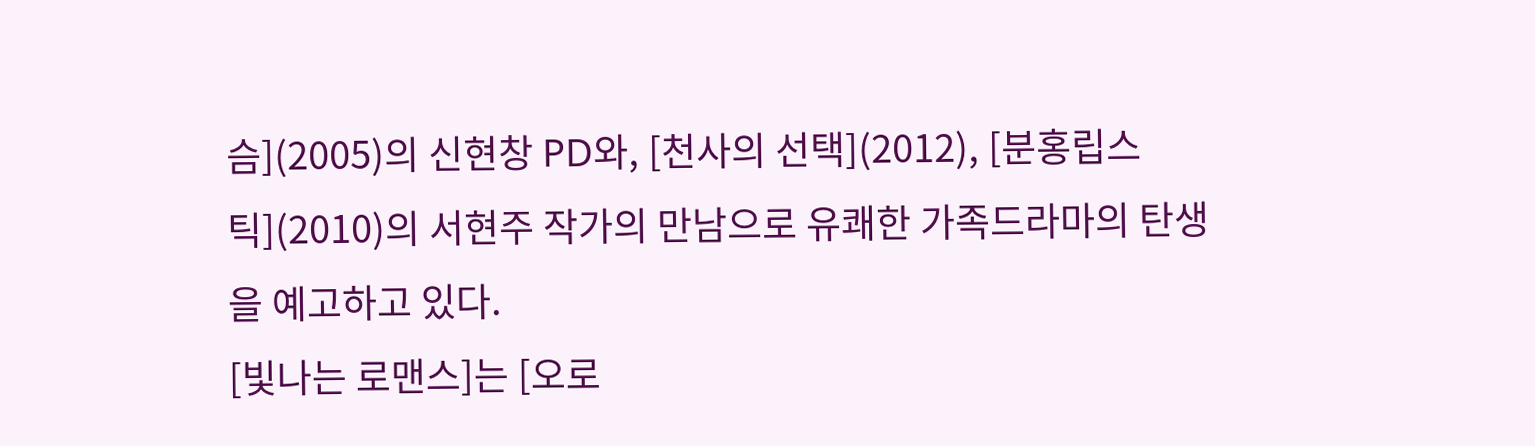슴](2005)의 신현창 PD와, [천사의 선택](2012), [분홍립스틱](2010)의 서현주 작가의 만남으로 유쾌한 가족드라마의 탄생을 예고하고 있다.
[빛나는 로맨스]는 [오로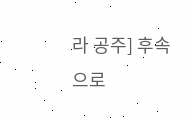라 공주] 후속으로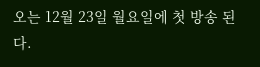오는 12월 23일 월요일에 첫 방송 된다.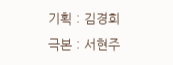기획 : 김경희
극본 : 서현주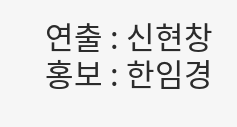연출 : 신현창
홍보 : 한임경